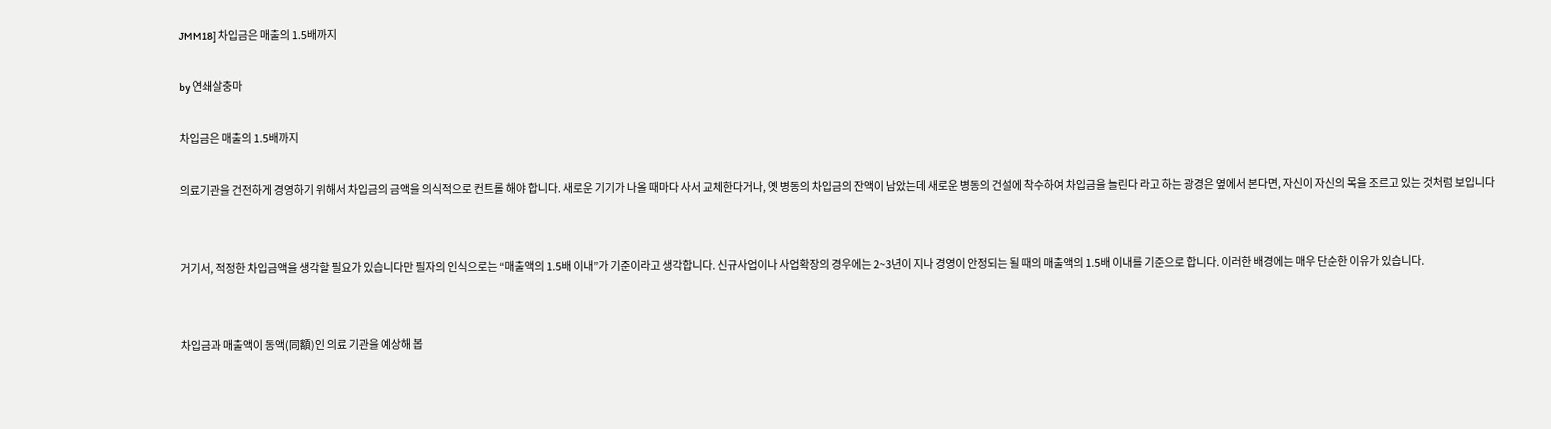JMM18] 차입금은 매출의 1.5배까지

by 연쇄살충마

차입금은 매출의 1.5배까지

의료기관을 건전하게 경영하기 위해서 차입금의 금액을 의식적으로 컨트롤 해야 합니다. 새로운 기기가 나올 때마다 사서 교체한다거나, 옛 병동의 차입금의 잔액이 남았는데 새로운 병동의 건설에 착수하여 차입금을 늘린다 라고 하는 광경은 옆에서 본다면, 자신이 자신의 목을 조르고 있는 것처럼 보입니다


거기서, 적정한 차입금액을 생각할 필요가 있습니다만 필자의 인식으로는 “매출액의 1.5배 이내”가 기준이라고 생각합니다. 신규사업이나 사업확장의 경우에는 2~3년이 지나 경영이 안정되는 될 때의 매출액의 1.5배 이내를 기준으로 합니다. 이러한 배경에는 매우 단순한 이유가 있습니다.


차입금과 매출액이 동액(同額)인 의료 기관을 예상해 봅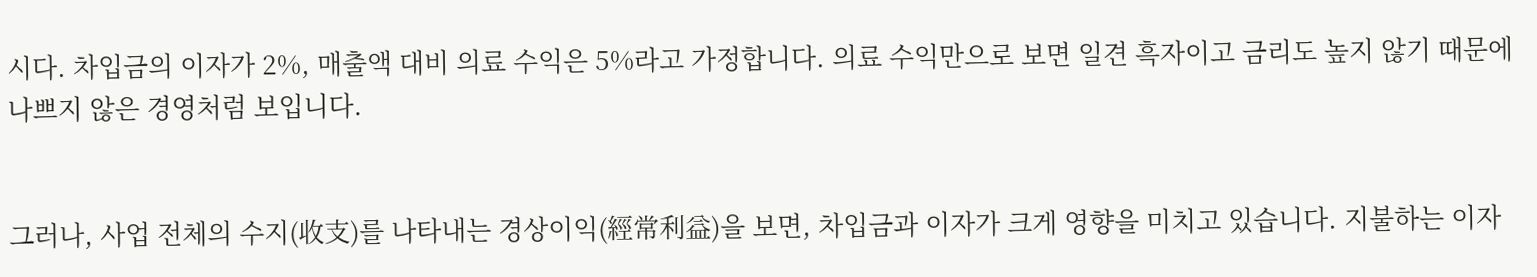시다. 차입금의 이자가 2%, 매출액 대비 의료 수익은 5%라고 가정합니다. 의료 수익만으로 보면 일견 흑자이고 금리도 높지 않기 때문에 나쁘지 않은 경영처럼 보입니다.


그러나, 사업 전체의 수지(收支)를 나타내는 경상이익(經常利益)을 보면, 차입금과 이자가 크게 영향을 미치고 있습니다. 지불하는 이자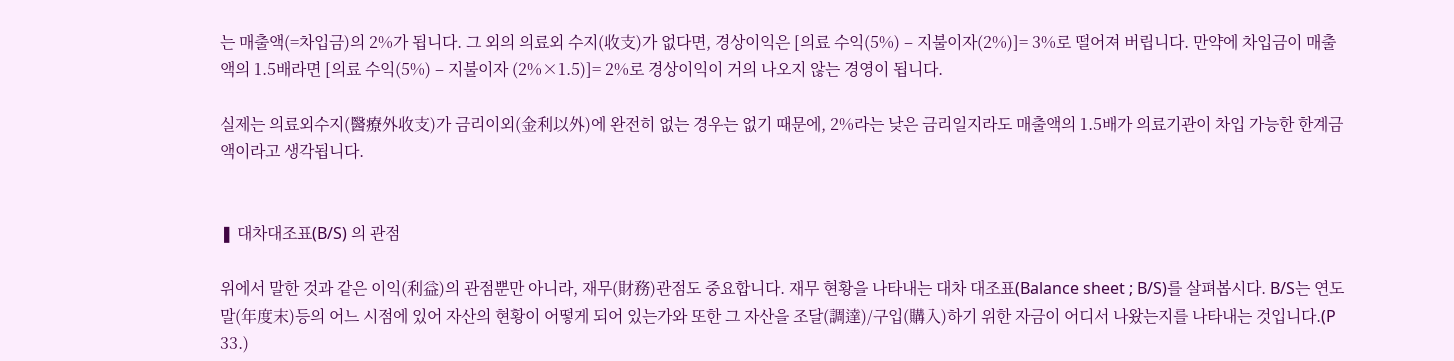는 매출액(=차입금)의 2%가 됩니다. 그 외의 의료외 수지(收支)가 없다면, 경상이익은 [의료 수익(5%) – 지불이자(2%)]= 3%로 떨어져 버립니다. 만약에 차입금이 매출액의 1.5배라면 [의료 수익(5%) – 지불이자 (2%×1.5)]= 2%로 경상이익이 거의 나오지 않는 경영이 됩니다.

실제는 의료외수지(醫療外收支)가 금리이외(金利以外)에 완전히 없는 경우는 없기 때문에, 2%라는 낮은 금리일지라도 매출액의 1.5배가 의료기관이 차입 가능한 한계금액이라고 생각됩니다.


❚ 대차대조표(B/S) 의 관점

위에서 말한 것과 같은 이익(利益)의 관점뿐만 아니라, 재무(財務)관점도 중요합니다. 재무 현황을 나타내는 대차 대조표(Balance sheet ; B/S)를 살펴봅시다. B/S는 연도말(年度末)등의 어느 시점에 있어 자산의 현황이 어떻게 되어 있는가와 또한 그 자산을 조달(調達)/구입(購入)하기 위한 자금이 어디서 나왔는지를 나타내는 것입니다.(P 33.)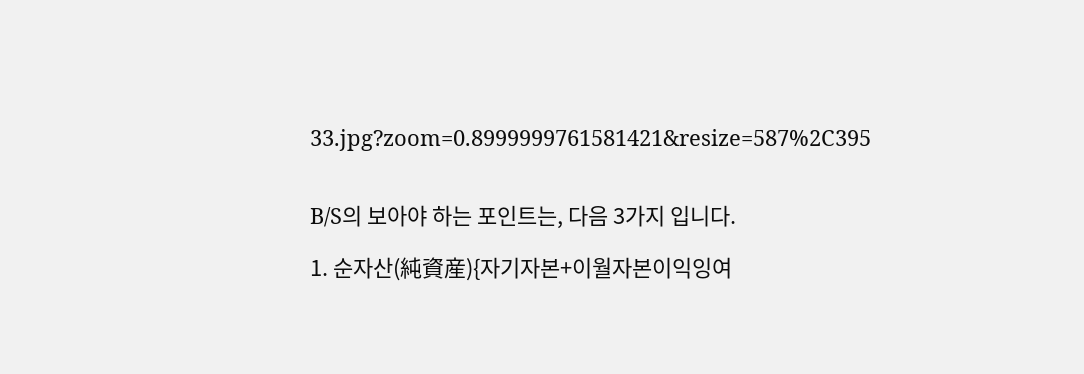33.jpg?zoom=0.8999999761581421&resize=587%2C395


B/S의 보아야 하는 포인트는, 다음 3가지 입니다.

1. 순자산(純資産){자기자본+이월자본이익잉여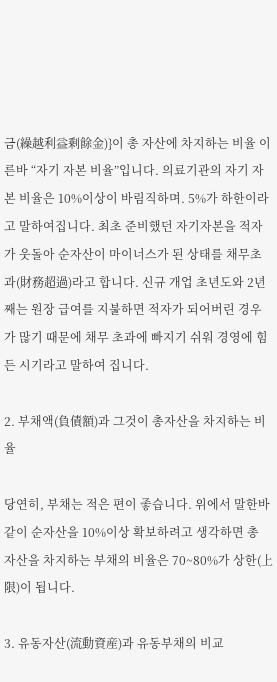금(繰越利益剩餘金)}이 총 자산에 차지하는 비율 이른바 “자기 자본 비율”입니다. 의료기관의 자기 자본 비율은 10%이상이 바림직하며. 5%가 하한이라고 말하여집니다. 최초 준비했던 자기자본을 적자가 웃돌아 순자산이 마이너스가 된 상태를 채무초과(財務超過)라고 합니다. 신규 개업 초년도와 2년째는 원장 급여를 지불하면 적자가 되어버린 경우가 많기 때문에 채무 초과에 빠지기 쉬워 경영에 힘든 시기라고 말하여 집니다.

2. 부채액(負債額)과 그것이 총자산을 차지하는 비율

당연히, 부채는 적은 편이 좋습니다. 위에서 말한바 같이 순자산을 10%이상 확보하려고 생각하면 총 자산을 차지하는 부채의 비율은 70~80%가 상한(上限)이 됩니다.

3. 유동자산(流動資産)과 유동부채의 비교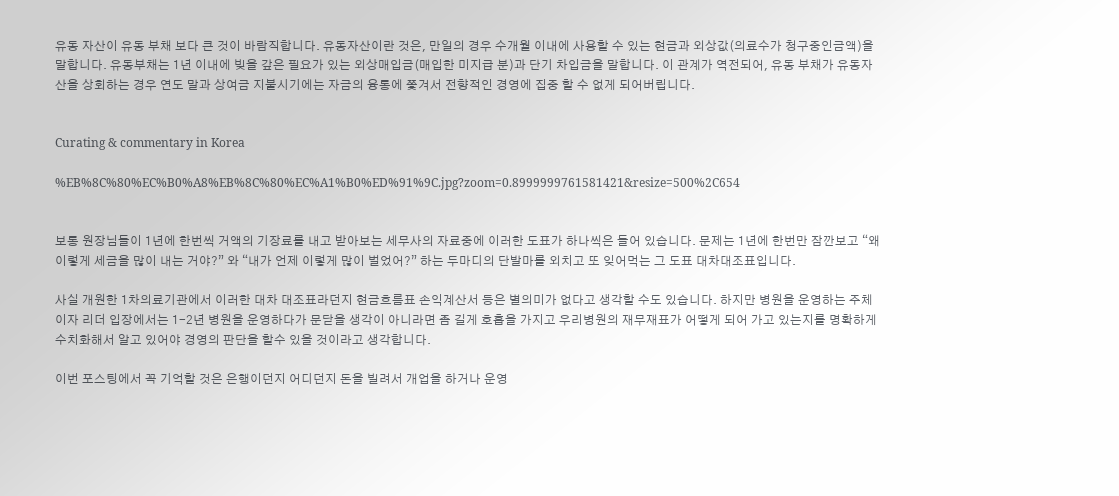유동 자산이 유동 부채 보다 큰 것이 바람직합니다. 유동자산이란 것은, 만일의 경우 수개월 이내에 사용할 수 있는 현금과 외상값(의료수가 청구중인금액)을 말합니다. 유동부채는 1년 이내에 빚을 갚은 필요가 있는 외상매입금(매입한 미지급 분)과 단기 차입금을 말합니다. 이 관계가 역전되어, 유동 부채가 유동자산을 상회하는 경우 연도 말과 상여금 지불시기에는 자금의 융통에 쫓겨서 전향적인 경영에 집중 할 수 없게 되어버립니다.


Curating & commentary in Korea

%EB%8C%80%EC%B0%A8%EB%8C%80%EC%A1%B0%ED%91%9C.jpg?zoom=0.8999999761581421&resize=500%2C654


보통 원장님들이 1년에 한번씩 거액의 기장료를 내고 받아보는 세무사의 자료중에 이러한 도표가 하나씩은 들어 있습니다. 문제는 1년에 한번만 잠깐보고 “왜 이렇게 세금을 많이 내는 거야?” 와 “내가 언제 이렇게 많이 벌었어?” 하는 두마디의 단발마를 외치고 또 잊어먹는 그 도표 대차대조표입니다.

사실 개원한 1차의료기관에서 이러한 대차 대조표라던지 현금흐름표 손익계산서 등은 별의미가 없다고 생각할 수도 있습니다. 하지만 병원을 운영하는 주체이자 리더 입장에서는 1-2년 병원을 운영하다가 문닫을 생각이 아니라면 좀 길게 호흡을 가지고 우리병원의 재무재표가 어떻게 되어 가고 있는지를 명확하게 수치화해서 알고 있어야 경영의 판단을 할수 있을 것이라고 생각합니다.

이번 포스팅에서 꼭 기억할 것은 은행이던지 어디던지 돈을 빌려서 개업을 하거나 운영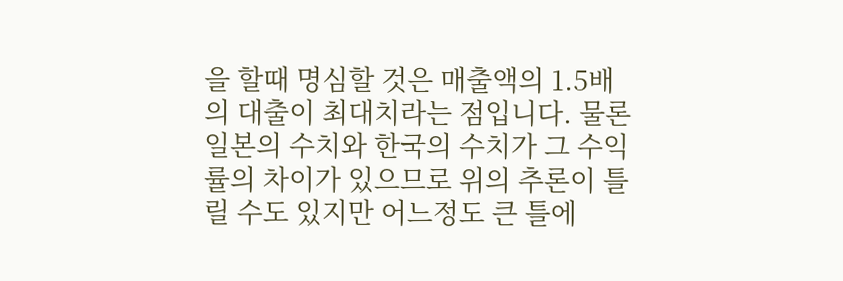을 할때 명심할 것은 매출액의 1.5배의 대출이 최대치라는 점입니다. 물론 일본의 수치와 한국의 수치가 그 수익률의 차이가 있으므로 위의 추론이 틀릴 수도 있지만 어느정도 큰 틀에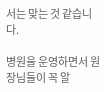서는 맞는 것 같습니다.

병원을 운영하면서 원장님들이 꼭 알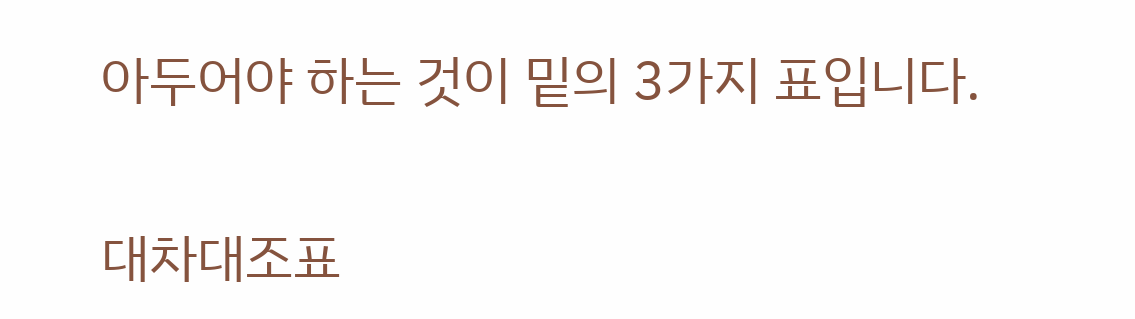아두어야 하는 것이 밑의 3가지 표입니다.


대차대조표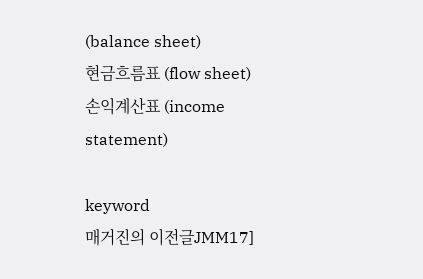(balance sheet)
현금흐름표 (flow sheet)
손익계산표 (income statement)

keyword
매거진의 이전글JMM17]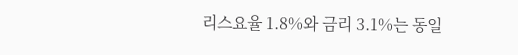리스요율 1.8%와 금리 3.1%는 동일